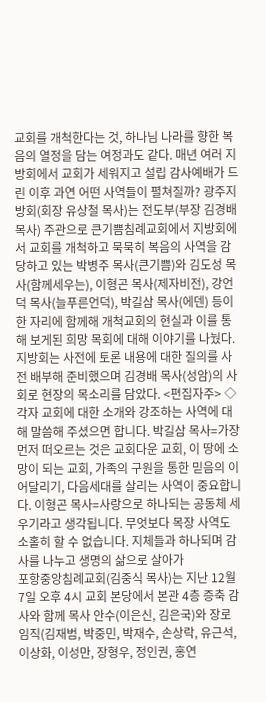교회를 개척한다는 것, 하나님 나라를 향한 복음의 열정을 담는 여정과도 같다. 매년 여러 지방회에서 교회가 세워지고 설립 감사예배가 드린 이후 과연 어떤 사역들이 펼쳐질까? 광주지방회(회장 유상철 목사)는 전도부(부장 김경배 목사) 주관으로 큰기쁨침례교회에서 지방회에서 교회를 개척하고 묵묵히 복음의 사역을 감당하고 있는 박병주 목사(큰기쁨)와 김도성 목사(함께세우는), 이형곤 목사(제자비전), 강언덕 목사(늘푸른언덕), 박길삼 목사(에덴) 등이 한 자리에 함께해 개척교회의 현실과 이를 통해 보게된 희망 목회에 대해 이야기를 나눴다. 지방회는 사전에 토론 내용에 대한 질의를 사전 배부해 준비했으며 김경배 목사(성암)의 사회로 현장의 목소리를 담았다. <편집자주> ◇ 각자 교회에 대한 소개와 강조하는 사역에 대해 말씀해 주셨으면 합니다. 박길삼 목사=가장 먼저 떠오르는 것은 교회다운 교회, 이 땅에 소망이 되는 교회, 가족의 구원을 통한 믿음의 이어달리기, 다음세대를 살리는 사역이 중요합니다. 이형곤 목사=사랑으로 하나되는 공동체 세우기라고 생각됩니다. 무엇보다 목장 사역도 소홀히 할 수 없습니다. 지체들과 하나되며 감사를 나누고 생명의 삶으로 살아가
포항중앙침례교회(김중식 목사)는 지난 12월 7일 오후 4시 교회 본당에서 본관 4층 증축 감사와 함께 목사 안수(이은신, 김은국)와 장로 임직(김재범, 박중민, 박재수, 손상락, 유근석, 이상화, 이성만, 장형우, 정인권, 홍연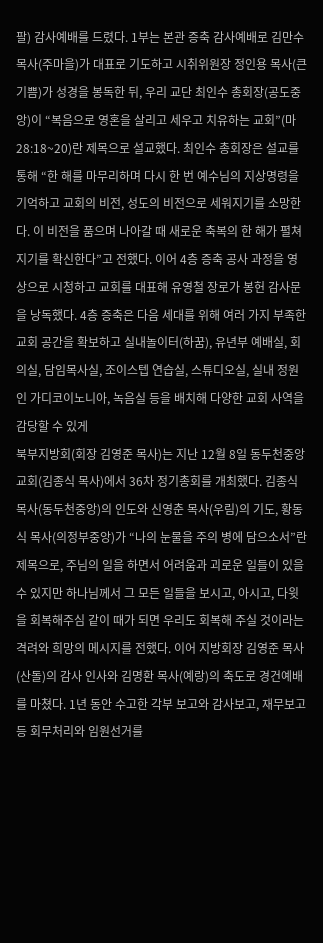팔) 감사예배를 드렸다. 1부는 본관 증축 감사예배로 김만수 목사(주마을)가 대표로 기도하고 시취위원장 정인용 목사(큰기쁨)가 성경을 봉독한 뒤, 우리 교단 최인수 총회장(공도중앙)이 “복음으로 영혼을 살리고 세우고 치유하는 교회”(마 28:18~20)란 제목으로 설교했다. 최인수 총회장은 설교를 통해 “한 해를 마무리하며 다시 한 번 예수님의 지상명령을 기억하고 교회의 비전, 성도의 비전으로 세워지기를 소망한다. 이 비전을 품으며 나아갈 때 새로운 축복의 한 해가 펼쳐지기를 확신한다”고 전했다. 이어 4층 증축 공사 과정을 영상으로 시청하고 교회를 대표해 유영철 장로가 봉헌 감사문을 낭독했다. 4층 증축은 다음 세대를 위해 여러 가지 부족한 교회 공간을 확보하고 실내놀이터(하꿈), 유년부 예배실, 회의실, 담임목사실, 조이스텝 연습실, 스튜디오실, 실내 정원인 가디코이노니아, 녹음실 등을 배치해 다양한 교회 사역을 감당할 수 있게
북부지방회(회장 김영준 목사)는 지난 12월 8일 동두천중앙교회(김종식 목사)에서 36차 정기총회를 개최했다. 김종식 목사(동두천중앙)의 인도와 신영춘 목사(우림)의 기도, 황동식 목사(의정부중앙)가 “나의 눈물을 주의 병에 담으소서”란 제목으로, 주님의 일을 하면서 어려움과 괴로운 일들이 있을 수 있지만 하나님께서 그 모든 일들을 보시고, 아시고, 다윗을 회복해주심 같이 때가 되면 우리도 회복해 주실 것이라는 격려와 희망의 메시지를 전했다. 이어 지방회장 김영준 목사(산돌)의 감사 인사와 김명환 목사(예랑)의 축도로 경건예배를 마쳤다. 1년 동안 수고한 각부 보고와 감사보고, 재무보고 등 회무처리와 임원선거를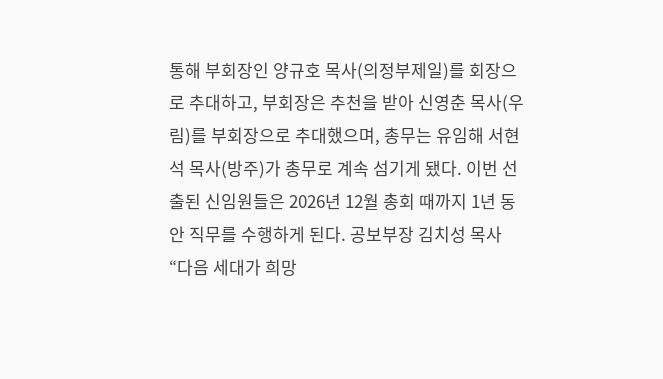통해 부회장인 양규호 목사(의정부제일)를 회장으로 추대하고, 부회장은 추천을 받아 신영춘 목사(우림)를 부회장으로 추대했으며, 총무는 유임해 서현석 목사(방주)가 총무로 계속 섬기게 됐다. 이번 선출된 신임원들은 2026년 12월 총회 때까지 1년 동안 직무를 수행하게 된다. 공보부장 김치성 목사
“다음 세대가 희망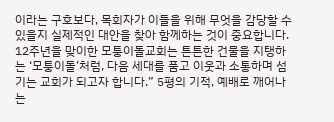이라는 구호보다, 목회자가 이들을 위해 무엇을 감당할 수 있을지 실제적인 대안을 찾아 함께하는 것이 중요합니다. 12주년을 맞이한 모퉁이돌교회는 튼튼한 건물을 지탱하는 ‘모퉁이돌’처럼, 다음 세대를 품고 이웃과 소통하며 섬기는 교회가 되고자 합니다.” 5평의 기적, 예배로 깨어나는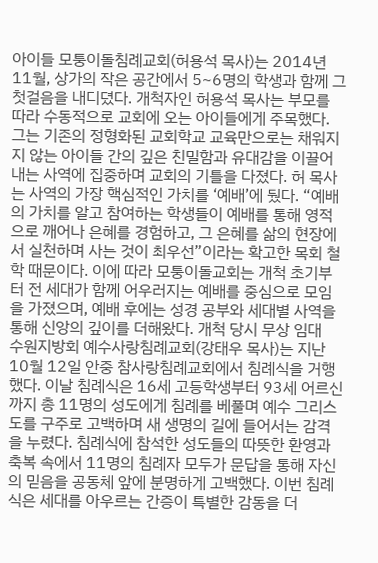아이들 모퉁이돌침례교회(허용석 목사)는 2014년 11월, 상가의 작은 공간에서 5~6명의 학생과 함께 그 첫걸음을 내디뎠다. 개척자인 허용석 목사는 부모를 따라 수동적으로 교회에 오는 아이들에게 주목했다. 그는 기존의 정형화된 교회학교 교육만으로는 채워지지 않는 아이들 간의 깊은 친밀함과 유대감을 이끌어내는 사역에 집중하며 교회의 기틀을 다졌다. 허 목사는 사역의 가장 핵심적인 가치를 ‘예배’에 뒀다. “예배의 가치를 알고 참여하는 학생들이 예배를 통해 영적으로 깨어나 은혜를 경험하고, 그 은혜를 삶의 현장에서 실천하며 사는 것이 최우선”이라는 확고한 목회 철학 때문이다. 이에 따라 모퉁이돌교회는 개척 초기부터 전 세대가 함께 어우러지는 예배를 중심으로 모임을 가졌으며, 예배 후에는 성경 공부와 세대별 사역을 통해 신앙의 깊이를 더해왔다. 개척 당시 무상 임대
수원지방회 예수사랑침례교회(강태우 목사)는 지난 10월 12일 안중 참사랑침례교회에서 침례식을 거행했다. 이날 침례식은 16세 고등학생부터 93세 어르신까지 총 11명의 성도에게 침례를 베풀며 예수 그리스도를 구주로 고백하며 새 생명의 길에 들어서는 감격을 누렸다. 침례식에 참석한 성도들의 따뜻한 환영과 축복 속에서 11명의 침례자 모두가 문답을 통해 자신의 믿음을 공동체 앞에 분명하게 고백했다. 이번 침례식은 세대를 아우르는 간증이 특별한 감동을 더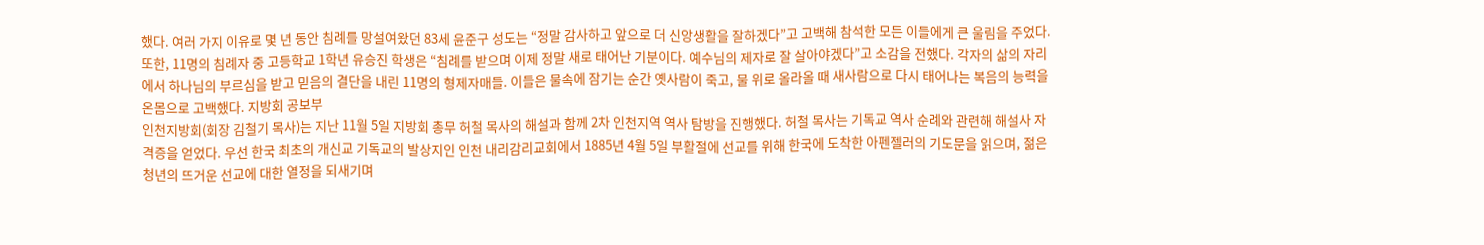했다. 여러 가지 이유로 몇 년 동안 침례를 망설여왔던 83세 윤준구 성도는 “정말 감사하고 앞으로 더 신앙생활을 잘하겠다”고 고백해 참석한 모든 이들에게 큰 울림을 주었다. 또한, 11명의 침례자 중 고등학교 1학년 유승진 학생은 “침례를 받으며 이제 정말 새로 태어난 기분이다. 예수님의 제자로 잘 살아야겠다”고 소감을 전했다. 각자의 삶의 자리에서 하나님의 부르심을 받고 믿음의 결단을 내린 11명의 형제자매들. 이들은 물속에 잠기는 순간 옛사람이 죽고, 물 위로 올라올 때 새사람으로 다시 태어나는 복음의 능력을 온몸으로 고백했다. 지방회 공보부
인천지방회(회장 김철기 목사)는 지난 11월 5일 지방회 총무 허철 목사의 해설과 함께 2차 인천지역 역사 탐방을 진행했다. 허철 목사는 기독교 역사 순례와 관련해 해설사 자격증을 얻었다. 우선 한국 최초의 개신교 기독교의 발상지인 인천 내리감리교회에서 1885년 4월 5일 부활절에 선교를 위해 한국에 도착한 아펜젤러의 기도문을 읽으며, 젊은 청년의 뜨거운 선교에 대한 열정을 되새기며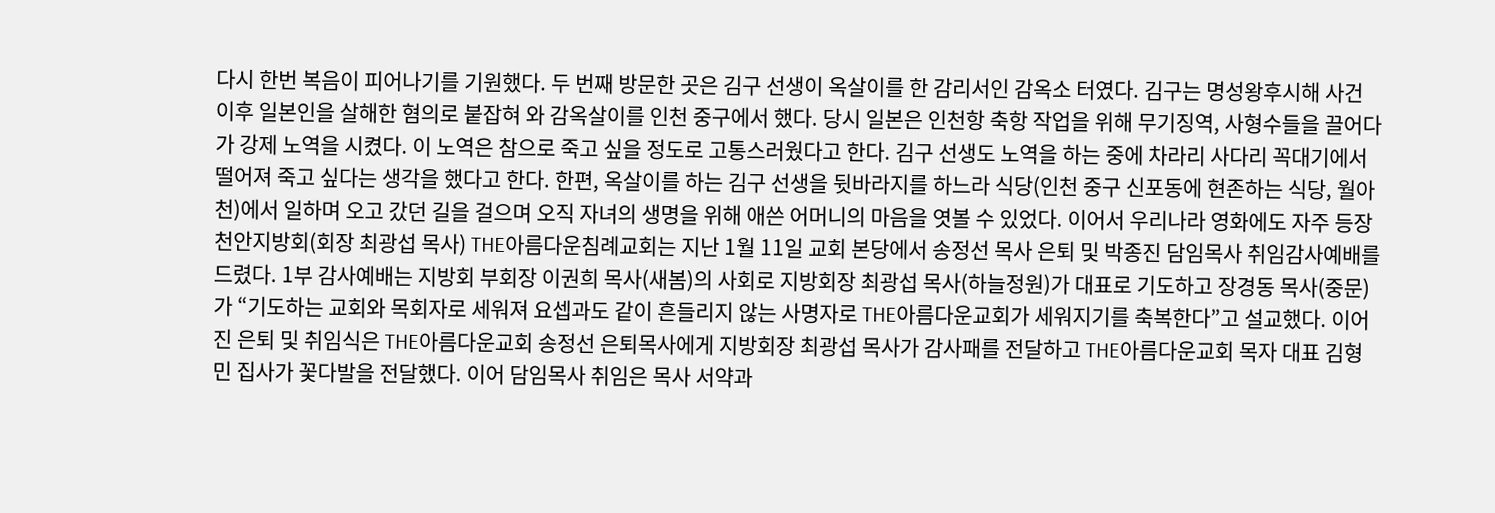다시 한번 복음이 피어나기를 기원했다. 두 번째 방문한 곳은 김구 선생이 옥살이를 한 감리서인 감옥소 터였다. 김구는 명성왕후시해 사건 이후 일본인을 살해한 혐의로 붙잡혀 와 감옥살이를 인천 중구에서 했다. 당시 일본은 인천항 축항 작업을 위해 무기징역, 사형수들을 끌어다가 강제 노역을 시켰다. 이 노역은 참으로 죽고 싶을 정도로 고통스러웠다고 한다. 김구 선생도 노역을 하는 중에 차라리 사다리 꼭대기에서 떨어져 죽고 싶다는 생각을 했다고 한다. 한편, 옥살이를 하는 김구 선생을 뒷바라지를 하느라 식당(인천 중구 신포동에 현존하는 식당, 월아천)에서 일하며 오고 갔던 길을 걸으며 오직 자녀의 생명을 위해 애쓴 어머니의 마음을 엿볼 수 있었다. 이어서 우리나라 영화에도 자주 등장
천안지방회(회장 최광섭 목사) THE아름다운침례교회는 지난 1월 11일 교회 본당에서 송정선 목사 은퇴 및 박종진 담임목사 취임감사예배를 드렸다. 1부 감사예배는 지방회 부회장 이권희 목사(새봄)의 사회로 지방회장 최광섭 목사(하늘정원)가 대표로 기도하고 장경동 목사(중문)가 “기도하는 교회와 목회자로 세워져 요셉과도 같이 흔들리지 않는 사명자로 THE아름다운교회가 세워지기를 축복한다”고 설교했다. 이어진 은퇴 및 취임식은 THE아름다운교회 송정선 은퇴목사에게 지방회장 최광섭 목사가 감사패를 전달하고 THE아름다운교회 목자 대표 김형민 집사가 꽃다발을 전달했다. 이어 담임목사 취임은 목사 서약과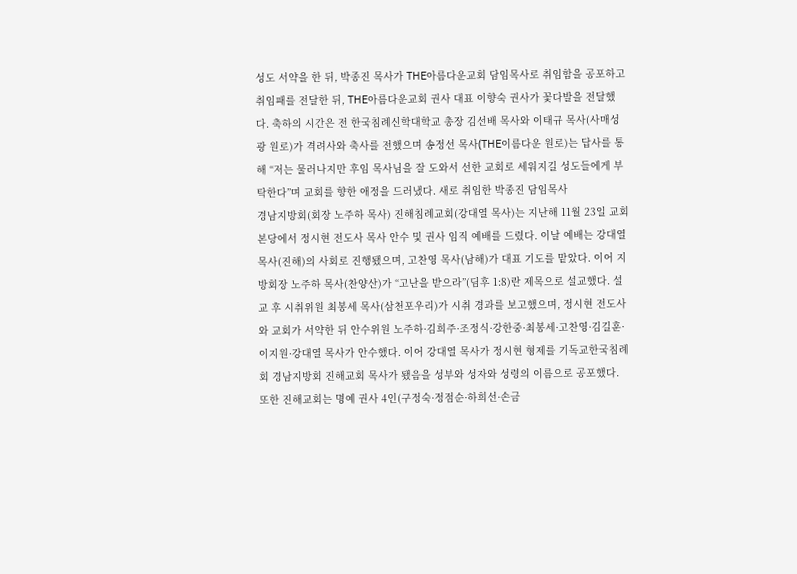성도 서약을 한 뒤, 박종진 목사가 THE아름다운교회 담임목사로 취임함을 공포하고 취임패를 전달한 뒤, THE아름다운교회 권사 대표 이향숙 권사가 꽃다발을 전달했다. 축하의 시간은 전 한국침례신학대학교 총장 김선배 목사와 이태규 목사(사매성광 원로)가 격려사와 축사를 전했으며 송정선 목사(THE이름다운 원로)는 답사를 통해 “저는 물러나지만 후임 목사님을 잘 도와서 선한 교회로 세워지길 성도들에게 부탁한다”며 교회를 향한 애정을 드러냈다. 새로 취임한 박종진 담임목사
경남지방회(회장 노주하 목사) 진해침례교회(강대열 목사)는 지난해 11월 23일 교회 본당에서 정시현 전도사 목사 안수 및 권사 임직 예배를 드렸다. 이날 예배는 강대열 목사(진해)의 사회로 진행됐으며, 고찬영 목사(남해)가 대표 기도를 맡았다. 이어 지방회장 노주하 목사(찬양산)가 “고난을 받으라”(딤후 1:8)란 제목으로 설교했다. 설교 후 시취위원 최봉세 목사(삼천포우리)가 시취 경과를 보고했으며, 정시현 전도사와 교회가 서약한 뒤 안수위원 노주하·김희주·조정식·강한중·최봉세·고찬영·김길훈·이지원·강대열 목사가 안수했다. 이어 강대열 목사가 정시현 형제를 기독교한국침례회 경남지방회 진해교회 목사가 됐음을 성부와 성자와 성령의 이름으로 공포했다. 또한 진해교회는 명예 권사 4인(구정숙·정점순·하희선·손금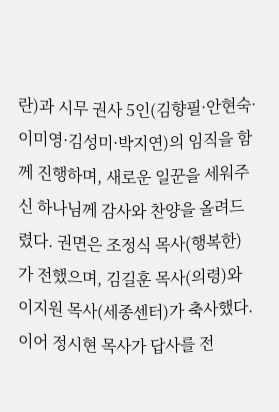란)과 시무 권사 5인(김향필·안현숙·이미영·김성미·박지연)의 임직을 함께 진행하며, 새로운 일꾼을 세워주신 하나님께 감사와 찬양을 올려드렸다. 권면은 조정식 목사(행복한)가 전했으며, 김길훈 목사(의령)와 이지원 목사(세종센터)가 축사했다. 이어 정시현 목사가 답사를 전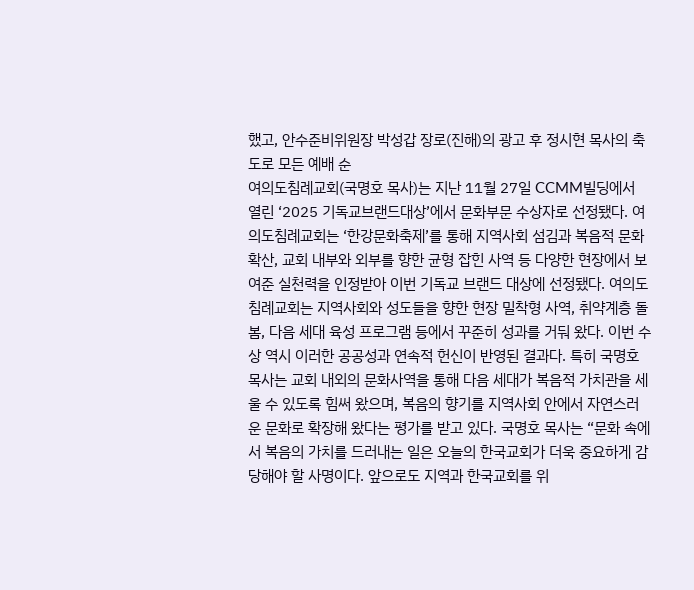했고, 안수준비위원장 박성갑 장로(진해)의 광고 후 정시현 목사의 축도로 모든 예배 순
여의도침례교회(국명호 목사)는 지난 11월 27일 CCMM빌딩에서 열린 ‘2025 기독교브랜드대상’에서 문화부문 수상자로 선정됐다. 여의도침례교회는 ‘한강문화축제’를 통해 지역사회 섬김과 복음적 문화 확산, 교회 내부와 외부를 향한 균형 잡힌 사역 등 다양한 현장에서 보여준 실천력을 인정받아 이번 기독교 브랜드 대상에 선정됐다. 여의도침례교회는 지역사회와 성도들을 향한 현장 밀착형 사역, 취약계층 돌봄, 다음 세대 육성 프로그램 등에서 꾸준히 성과를 거둬 왔다. 이번 수상 역시 이러한 공공성과 연속적 헌신이 반영된 결과다. 특히 국명호 목사는 교회 내외의 문화사역을 통해 다음 세대가 복음적 가치관을 세울 수 있도록 힘써 왔으며, 복음의 향기를 지역사회 안에서 자연스러운 문화로 확장해 왔다는 평가를 받고 있다. 국명호 목사는 “문화 속에서 복음의 가치를 드러내는 일은 오늘의 한국교회가 더욱 중요하게 감당해야 할 사명이다. 앞으로도 지역과 한국교회를 위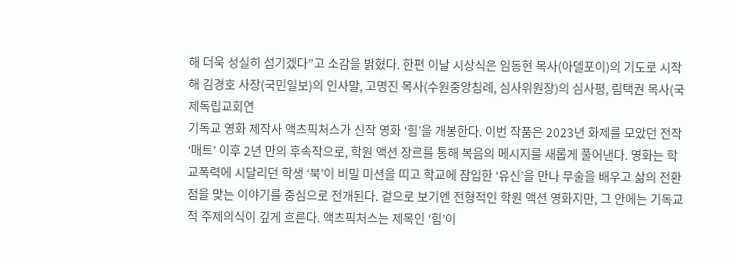해 더욱 성실히 섬기겠다”고 소감을 밝혔다. 한편 이날 시상식은 임동현 목사(아델포이)의 기도로 시작해 김경호 사장(국민일보)의 인사말, 고명진 목사(수원중앙침례, 심사위원장)의 심사평, 림택권 목사(국제독립교회연
기독교 영화 제작사 액츠픽처스가 신작 영화 ‘힘’을 개봉한다. 이번 작품은 2023년 화제를 모았던 전작 ‘매트’ 이후 2년 만의 후속작으로, 학원 액션 장르를 통해 복음의 메시지를 새롭게 풀어낸다. 영화는 학교폭력에 시달리던 학생 ‘북’이 비밀 미션을 띠고 학교에 잠입한 ‘유신’을 만나 무술을 배우고 삶의 전환점을 맞는 이야기를 중심으로 전개된다. 겉으로 보기엔 전형적인 학원 액션 영화지만, 그 안에는 기독교적 주제의식이 깊게 흐른다. 액츠픽처스는 제목인 ‘힘’이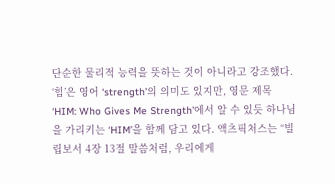단순한 물리적 능력을 뜻하는 것이 아니라고 강조했다. ‘힘’은 영어 ‘strength’의 의미도 있지만, 영문 제목 ‘HIM: Who Gives Me Strength’에서 알 수 있듯 하나님을 가리키는 ‘HIM’을 함께 담고 있다. 액츠픽처스는 “빌립보서 4장 13절 말씀처럼, 우리에게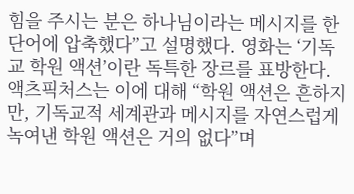힘을 주시는 분은 하나님이라는 메시지를 한 단어에 압축했다”고 설명했다. 영화는 ‘기독교 학원 액션’이란 독특한 장르를 표방한다. 액츠픽처스는 이에 대해 “학원 액션은 흔하지만, 기독교적 세계관과 메시지를 자연스럽게 녹여낸 학원 액션은 거의 없다”며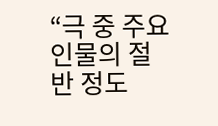“극 중 주요 인물의 절반 정도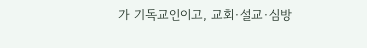가 기독교인이고, 교회·설교·심방